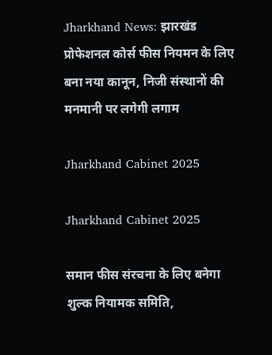Jharkhand News: झारखंड प्रोफेशनल कोर्स फीस नियमन के लिए बना नया कानून, निजी संस्थानों की मनमानी पर लगेगी लगाम

Jharkhand Cabinet 2025

Jharkhand Cabinet 2025

समान फीस संरचना के लिए बनेगा शुल्क नियामक समिति,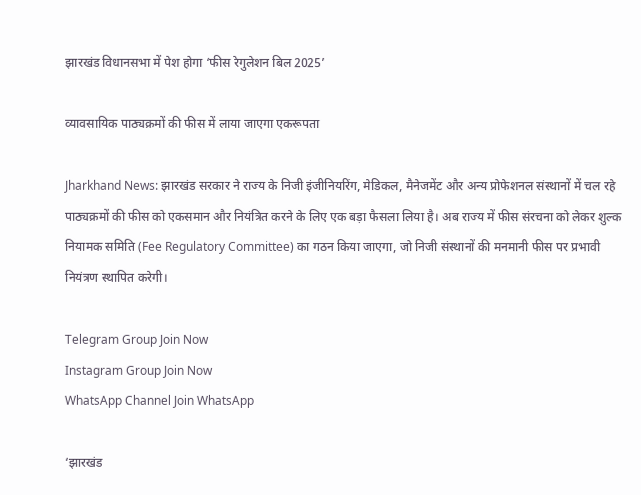झारखंड विधानसभा में पेश होगा ‘फीस रेगुलेशन बिल 2025’

व्यावसायिक पाठ्यक्रमों की फीस में लाया जाएगा एकरूपता

Jharkhand News: झारखंड सरकार ने राज्य के निजी इंजीनियरिंग, मेडिकल, मैनेजमेंट और अन्य प्रोफेशनल संस्थानों में चल रहे पाठ्यक्रमों की फीस को एकसमान और नियंत्रित करने के लिए एक बड़ा फैसला लिया है। अब राज्य में फीस संरचना को लेकर शुल्क नियामक समिति (Fee Regulatory Committee) का गठन किया जाएगा, जो निजी संस्थानों की मनमानी फीस पर प्रभावी नियंत्रण स्थापित करेगी।

Telegram Group Join Now
Instagram Group Join Now
WhatsApp Channel Join WhatsApp

‘झारखंड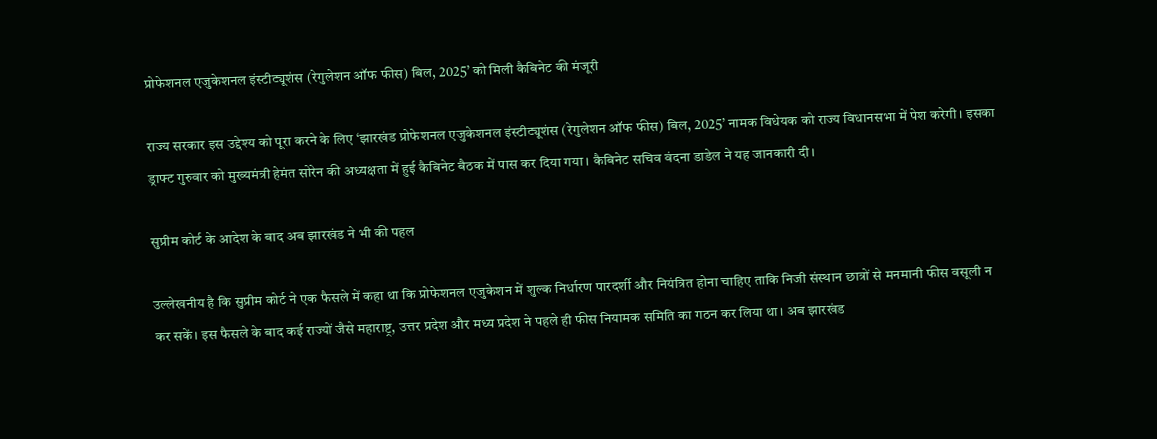प्रोफेशनल एजुकेशनल इंस्टीट्यूशंस (रेगुलेशन ऑफ फीस) बिल, 2025’ को मिली कैबिनेट की मंजूरी

राज्य सरकार इस उद्देश्य को पूरा करने के लिए ‘झारखंड प्रोफेशनल एजुकेशनल इंस्टीट्यूशंस (रेगुलेशन ऑफ फीस) बिल, 2025’ नामक विधेयक को राज्य विधानसभा में पेश करेगी। इसका ड्राफ्ट गुरुवार को मुख्यमंत्री हेमंत सोरेन की अध्यक्षता में हुई कैबिनेट बैठक में पास कर दिया गया। कैबिनेट सचिव वंदना डाडेल ने यह जानकारी दी।

सुप्रीम कोर्ट के आदेश के बाद अब झारखंड ने भी की पहल

उल्लेखनीय है कि सुप्रीम कोर्ट ने एक फैसले में कहा था कि प्रोफेशनल एजुकेशन में शुल्क निर्धारण पारदर्शी और नियंत्रित होना चाहिए ताकि निजी संस्थान छात्रों से मनमानी फीस वसूली न कर सकें। इस फैसले के बाद कई राज्यों जैसे महाराष्ट्र, उत्तर प्रदेश और मध्य प्रदेश ने पहले ही फीस नियामक समिति का गठन कर लिया था। अब झारखंड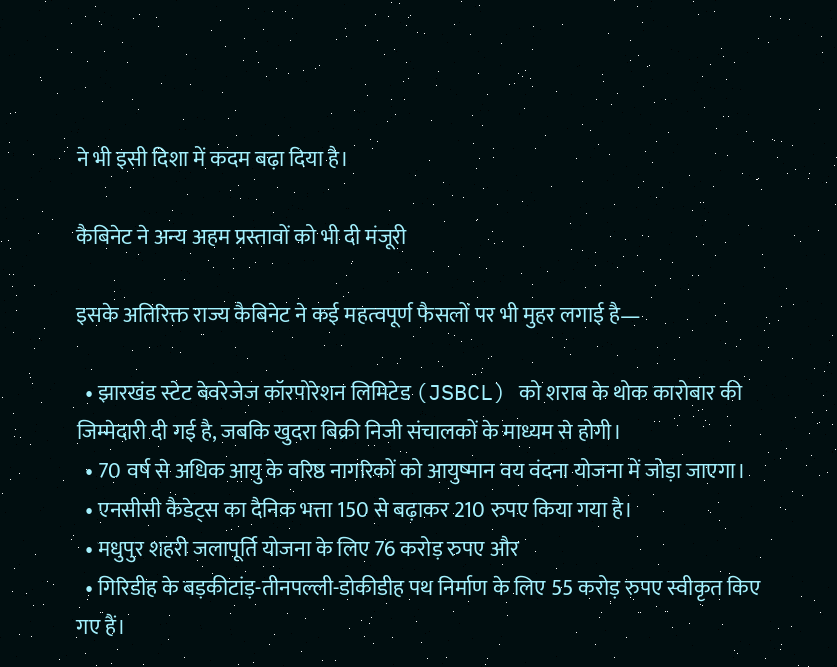ने भी इसी दिशा में कदम बढ़ा दिया है।

कैबिनेट ने अन्य अहम प्रस्तावों को भी दी मंजूरी

इसके अतिरिक्त राज्य कैबिनेट ने कई महत्वपूर्ण फैसलों पर भी मुहर लगाई है—

  • झारखंड स्टेट बेवरेजेज कॉरपोरेशन लिमिटेड (JSBCL) को शराब के थोक कारोबार की जिम्मेदारी दी गई है, जबकि खुदरा बिक्री निजी संचालकों के माध्यम से होगी।
  • 70 वर्ष से अधिक आयु के वरिष्ठ नागरिकों को आयुष्मान वय वंदना योजना में जोड़ा जाएगा।
  • एनसीसी कैडेट्स का दैनिक भत्ता 150 से बढ़ाकर 210 रुपए किया गया है।
  • मधुपुर शहरी जलापूर्ति योजना के लिए 76 करोड़ रुपए और
  • गिरिडीह के बड़कीटांड़-तीनपल्ली-डोकीडीह पथ निर्माण के लिए 55 करोड़ रुपए स्वीकृत किए गए हैं।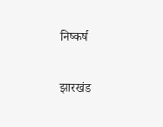निष्कर्ष

झारखंड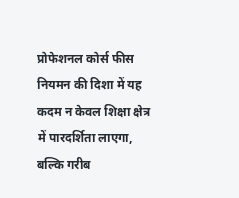प्रोफेशनल कोर्स फीस नियमन की दिशा में यह कदम न केवल शिक्षा क्षेत्र में पारदर्शिता लाएगा, बल्कि गरीब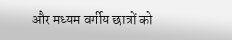और मध्यम वर्गीय छात्रों को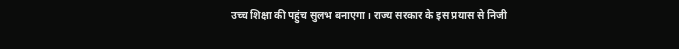उच्च शिक्षा की पहुंच सुलभ बनाएगा। राज्य सरकार के इस प्रयास से निजी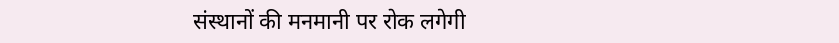संस्थानों की मनमानी पर रोक लगेगी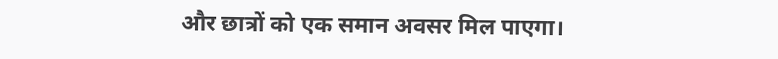और छात्रों को एक समान अवसर मिल पाएगा।